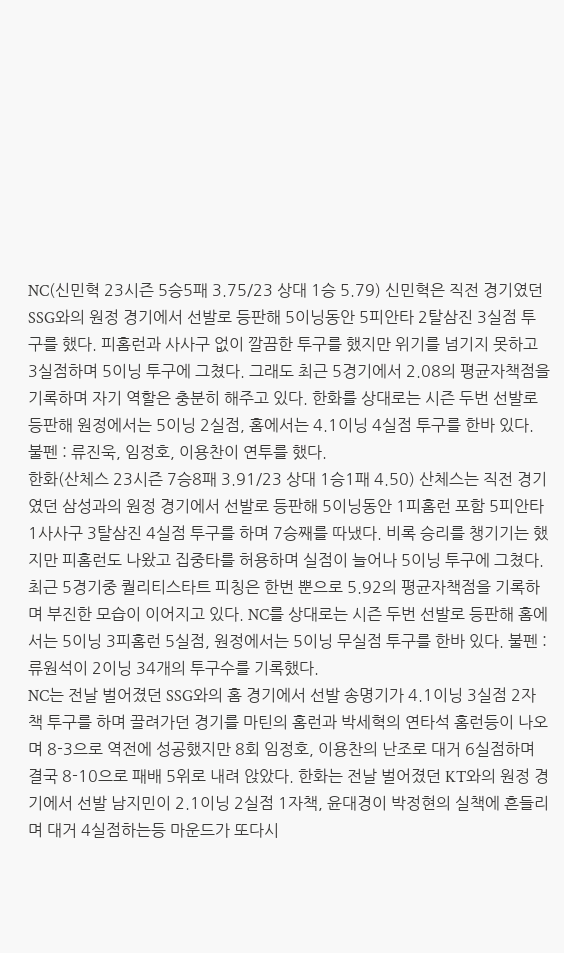NC(신민혁 23시즌 5승5패 3.75/23 상대 1승 5.79) 신민혁은 직전 경기였던 SSG와의 원정 경기에서 선발로 등판해 5이닝동안 5피안타 2탈삼진 3실점 투구를 했다. 피홈런과 사사구 없이 깔끔한 투구를 했지만 위기를 넘기지 못하고 3실점하며 5이닝 투구에 그쳤다. 그래도 최근 5경기에서 2.08의 평균자책점을 기록하며 자기 역할은 충분히 해주고 있다. 한화를 상대로는 시즌 두번 선발로 등판해 원정에서는 5이닝 2실점, 홈에서는 4.1이닝 4실점 투구를 한바 있다. 불펜 : 류진욱, 임정호, 이용찬이 연투를 했다.
한화(산체스 23시즌 7승8패 3.91/23 상대 1승1패 4.50) 산체스는 직전 경기였던 삼성과의 원정 경기에서 선발로 등판해 5이닝동안 1피홈런 포함 5피안타 1사사구 3탈삼진 4실점 투구를 하며 7승째를 따냈다. 비록 승리를 챙기기는 했지만 피홈런도 나왔고 집중타를 허용하며 실점이 늘어나 5이닝 투구에 그쳤다. 최근 5경기중 퀄리티스타트 피칭은 한번 뿐으로 5.92의 평균자책점을 기록하며 부진한 모습이 이어지고 있다. NC를 상대로는 시즌 두번 선발로 등판해 홈에서는 5이닝 3피홈런 5실점, 원정에서는 5이닝 무실점 투구를 한바 있다. 불펜 : 류원석이 2이닝 34개의 투구수를 기록했다.
NC는 전날 벌어졌던 SSG와의 홈 경기에서 선발 송명기가 4.1이닝 3실점 2자책 투구를 하며 끌려가던 경기를 마틴의 홈런과 박세혁의 연타석 홈런등이 나오며 8-3으로 역전에 성공했지만 8회 임정호, 이용찬의 난조로 대거 6실점하며 결국 8-10으로 패배 5위로 내려 앉았다. 한화는 전날 벌어졌던 KT와의 원정 경기에서 선발 남지민이 2.1이닝 2실점 1자책, 윤대경이 박정현의 실책에 흔들리며 대거 4실점하는등 마운드가 또다시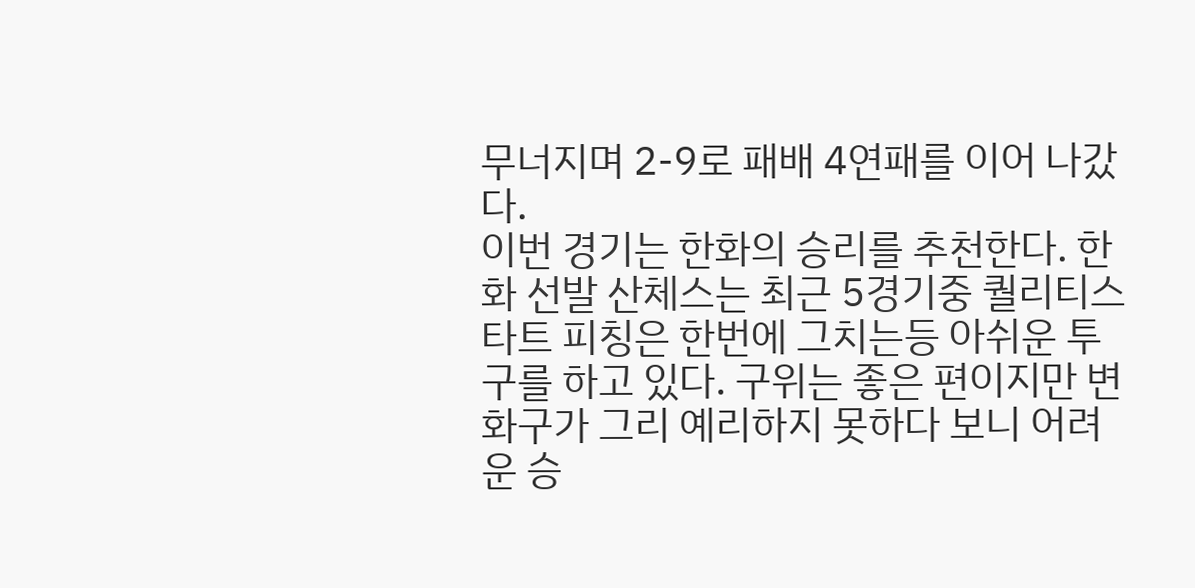무너지며 2-9로 패배 4연패를 이어 나갔다.
이번 경기는 한화의 승리를 추천한다. 한화 선발 산체스는 최근 5경기중 퀄리티스타트 피칭은 한번에 그치는등 아쉬운 투구를 하고 있다. 구위는 좋은 편이지만 변화구가 그리 예리하지 못하다 보니 어려운 승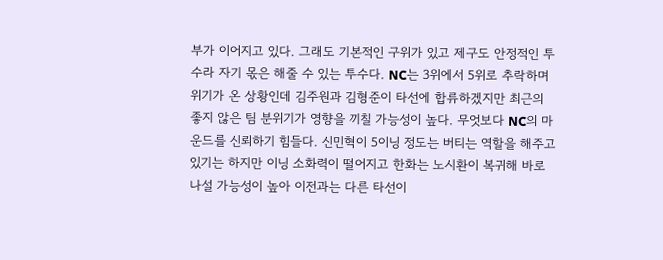부가 이어지고 있다. 그래도 기본적인 구위가 있고 제구도 안정적인 투수라 자기 몫은 해줄 수 있는 투수다. NC는 3위에서 5위로 추락하며 위기가 온 상황인데 김주원과 김형준이 타선에 합류하겠지만 최근의 좋지 않은 팀 분위기가 영향을 끼칠 가능성이 높다. 무엇보다 NC의 마운드를 신뢰하기 힘들다. 신민혁이 5이닝 정도는 버티는 역할을 해주고 있기는 하지만 이닝 소화력이 떨어지고 한화는 노시환이 복귀해 바로 나설 가능성이 높아 이전과는 다른 타선이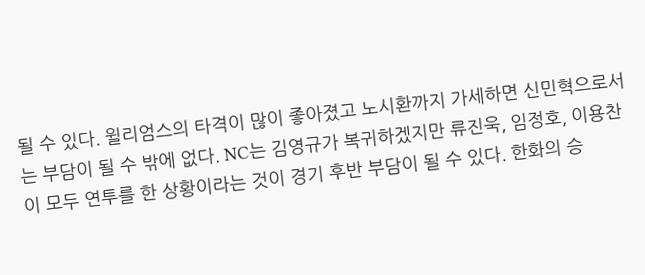될 수 있다. 윌리엄스의 타격이 많이 좋아졌고 노시환까지 가세하면 신민혁으로서는 부담이 될 수 밖에 없다. NC는 김영규가 복귀하겠지만 류진욱, 임정호, 이용찬이 모두 연투를 한 상황이라는 것이 경기 후반 부담이 될 수 있다. 한화의 승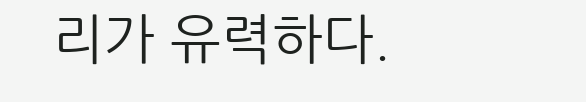리가 유력하다.